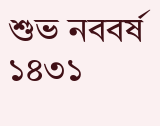শুভ নববর্ষ ১৪৩১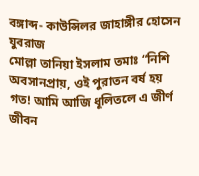বঙ্গাব্দ- কাউন্সিলর জাহাঙ্গীর হোসেন যুবরাজ
মোল্লা তানিয়া ইসলাম তমাঃ “নিশি অবসানপ্রায়, ওই পুরাতন বর্ষ হয় গত! আমি আজি ধূলিতলে এ জীর্ণ জীবন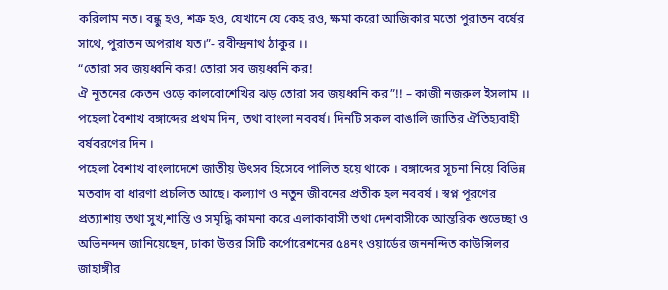করিলাম নত। বন্ধু হও, শত্রু হও, যেখানে যে কেহ রও, ক্ষমা করো আজিকার মতো পুরাতন বর্ষের সাথে, পুরাতন অপরাধ যত।”- রবীন্দ্রনাথ ঠাকুর ।।
“তোরা সব জয়ধ্বনি কর! তোরা সব জয়ধ্বনি কর!
ঐ নূতনের কেতন ওড়ে কালবোশেখির ঝড় তোরা সব জয়ধ্বনি কর”!! – কাজী নজরুল ইসলাম ।। পহেলা বৈশাখ বঙ্গাব্দের প্রথম দিন, তথা বাংলা নববর্ষ। দিনটি সকল বাঙালি জাতির ঐতিহ্যবাহী বর্ষবরণের দিন ।
পহেলা বৈশাখ বাংলাদেশে জাতীয় উৎসব হিসেবে পালিত হয়ে থাকে । বঙ্গাব্দের সূচনা নিয়ে বিভিন্ন মতবাদ বা ধারণা প্রচলিত আছে। কল্যাণ ও নতুন জীবনের প্রতীক হল নববর্ষ । স্বপ্ন পূরণের প্রত্যাশায় তথা সুখ,শান্তি ও সমৃদ্ধি কামনা করে এলাকাবাসী তথা দেশবাসীকে আন্তরিক শুভেচ্ছা ও অভিনন্দন জানিয়েছেন, ঢাকা উত্তর সিটি কর্পোরেশনের ৫৪নং ওয়ার্ডের জননন্দিত কাউন্সিলর জাহাঙ্গীর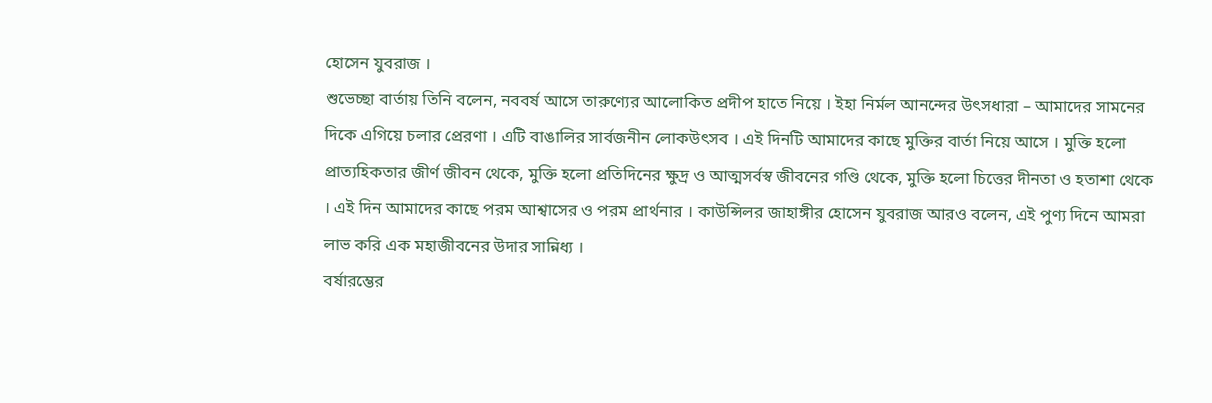হোসেন যুবরাজ ।
শুভেচ্ছা বার্তায় তিনি বলেন, নববর্ষ আসে তারুণ্যের আলোকিত প্রদীপ হাতে নিয়ে । ইহা নির্মল আনন্দের উৎসধারা – আমাদের সামনের দিকে এগিয়ে চলার প্রেরণা । এটি বাঙালির সার্বজনীন লোকউৎসব । এই দিনটি আমাদের কাছে মুক্তির বার্তা নিয়ে আসে । মুক্তি হলো প্রাত্যহিকতার জীর্ণ জীবন থেকে, মুক্তি হলো প্রতিদিনের ক্ষুদ্র ও আত্মসর্বস্ব জীবনের গণ্ডি থেকে, মুক্তি হলো চিত্তের দীনতা ও হতাশা থেকে । এই দিন আমাদের কাছে পরম আশ্বাসের ও পরম প্রার্থনার । কাউন্সিলর জাহাঙ্গীর হোসেন যুবরাজ আরও বলেন, এই পুণ্য দিনে আমরা লাভ করি এক মহাজীবনের উদার সান্নিধ্য ।
বর্ষারম্ভের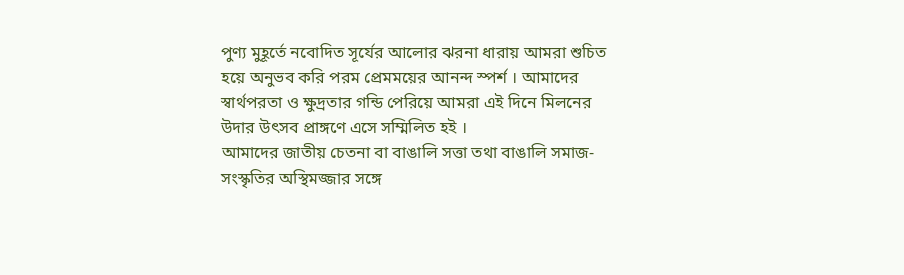পুণ্য মুহূর্তে নবোদিত সূর্যের আলোর ঝরনা ধারায় আমরা শুচিত হয়ে অনুভব করি পরম প্রেমময়ের আনন্দ স্পর্শ । আমাদের স্বার্থপরতা ও ক্ষুদ্রতার গন্ডি পেরিয়ে আমরা এই দিনে মিলনের উদার উৎসব প্রাঙ্গণে এসে সম্মিলিত হই ।
আমাদের জাতীয় চেতনা বা বাঙালি সত্তা তথা বাঙালি সমাজ-সংস্কৃতির অস্থিমজ্জার সঙ্গে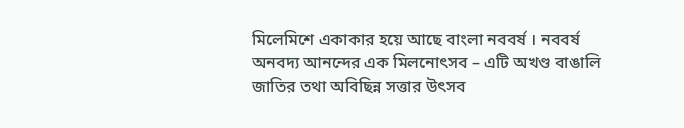মিলেমিশে একাকার হয়ে আছে বাংলা নববর্ষ । নববর্ষ অনবদ্য আনন্দের এক মিলনোৎসব – এটি অখণ্ড বাঙালি জাতির তথা অবিছিন্ন সত্তার উৎসব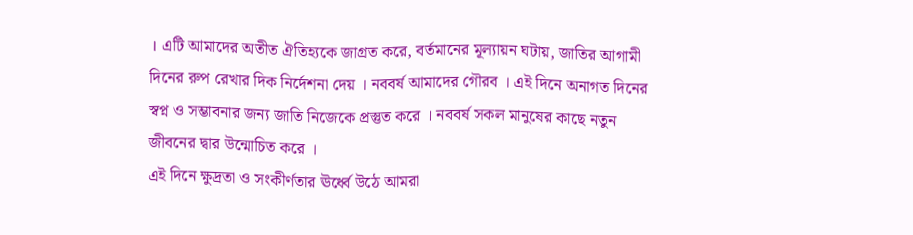। এটি আমাদের অতীত ঐতিহ্যকে জাগ্রত করে, বর্তমানের মূল্যায়ন ঘটায়, জাতির আগামী দিনের রুপ রেখার দিক নির্দেশনা দেয় । নববর্ষ আমাদের গৌরব । এই দিনে অনাগত দিনের স্বপ্ন ও সম্ভাবনার জন্য জাতি নিজেকে প্রস্তুত করে । নববর্ষ সকল মানুষের কাছে নতুন জীবনের দ্বার উন্মোচিত করে ।
এই দিনে ক্ষুদ্রতা ও সংকীর্ণতার ঊর্ধ্বে উঠে আমরা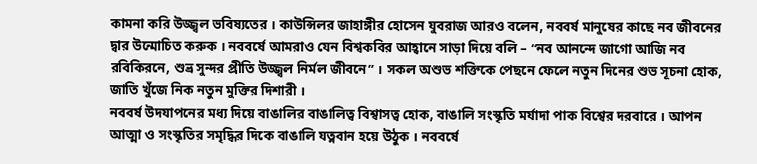কামনা করি উজ্জ্বল ভবিষ্যতের । কাউন্সিলর জাহাঙ্গীর হোসেন যুবরাজ আরও বলেন, নববর্ষ মানুষের কাছে নব জীবনের দ্বার উন্মোচিত করুক । নববর্ষে আমরাও যেন বিশ্বকবির আহ্বানে সাড়া দিয়ে বলি – “নব আনন্দে জাগো আজি নব রবিকিরনে, শুভ্র সুন্দর প্রীতি উজ্জ্বল নির্মল জীবনে” । সকল অশুভ শক্তিকে পেছনে ফেলে নতুন দিনের শুভ সূচনা হোক, জাতি খুঁজে নিক নতুন মুক্তির দিশারী ।
নববর্ষ উদযাপনের মধ্য দিয়ে বাঙালির বাঙালিত্ব বিশ্বাসত্ব হোক, বাঙালি সংস্কৃতি মর্যাদা পাক বিশ্বের দরবারে । আপন আত্মা ও সংস্কৃতির সমৃদ্ধির দিকে বাঙালি যত্নবান হয়ে উঠুক । নববর্ষে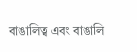বাঙালিত্ব এবং বাঙালি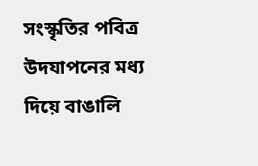সংস্কৃতির পবিত্র উদযাপনের মধ্য দিয়ে বাঙালি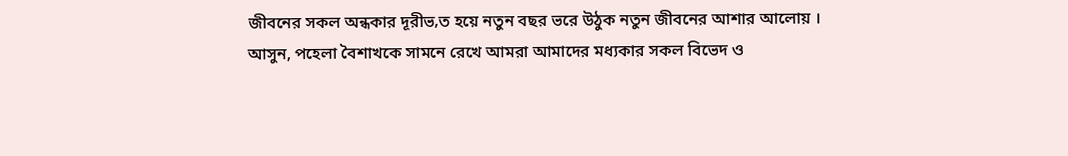জীবনের সকল অন্ধকার দূরীভ‚ত হয়ে নতুন বছর ভরে উঠুক নতুন জীবনের আশার আলোয় ।
আসুন, পহেলা বৈশাখকে সামনে রেখে আমরা আমাদের মধ্যকার সকল বিভেদ ও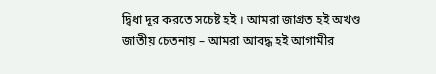দ্বিধা দূর করতে সচেষ্ট হই । আমরা জাগ্রত হই অখণ্ড জাতীয় চেতনায় – আমরা আবদ্ধ হই আগামীর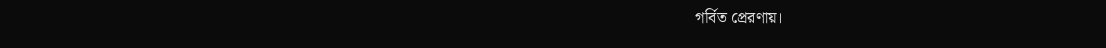গর্বিত প্রেরণায়।